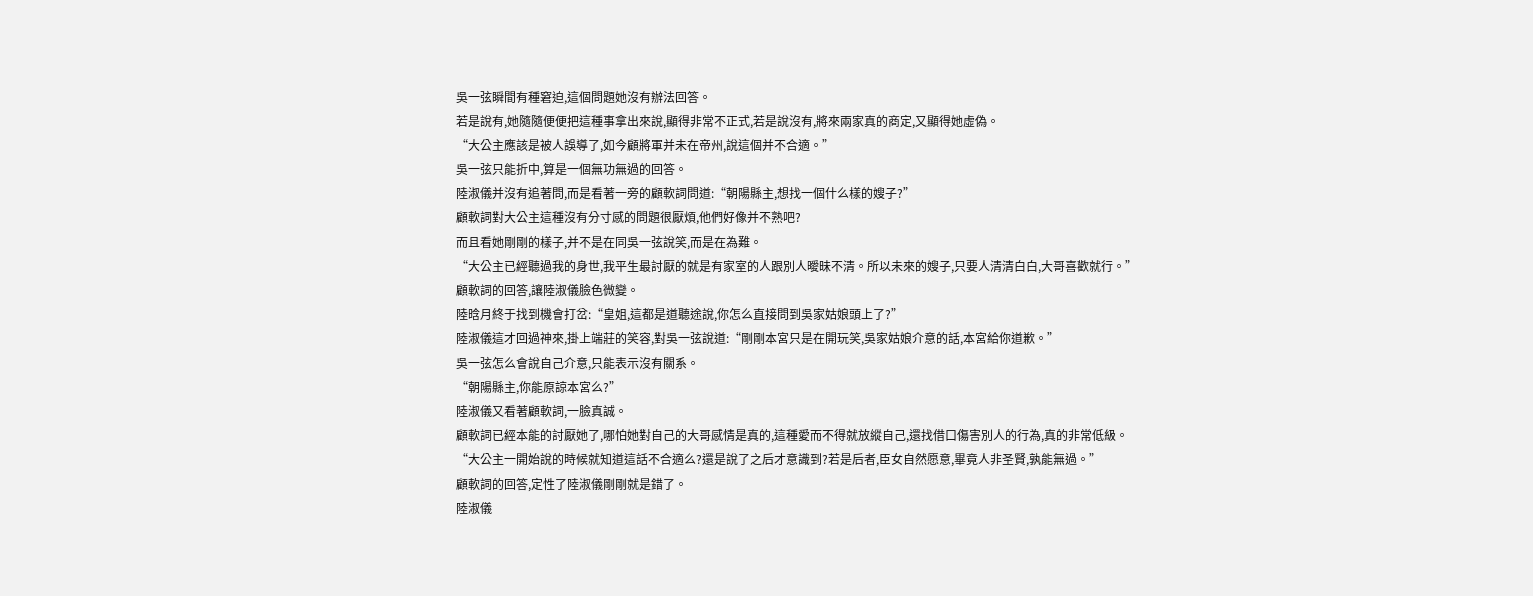吳一弦瞬間有種窘迫,這個問題她沒有辦法回答。
若是說有,她隨隨便便把這種事拿出來說,顯得非常不正式,若是說沒有,將來兩家真的商定,又顯得她虛偽。
“大公主應該是被人誤導了,如今顧將軍并未在帝州,說這個并不合適。”
吳一弦只能折中,算是一個無功無過的回答。
陸淑儀并沒有追著問,而是看著一旁的顧軟詞問道:“朝陽縣主,想找一個什么樣的嫂子?”
顧軟詞對大公主這種沒有分寸感的問題很厭煩,他們好像并不熟吧?
而且看她剛剛的樣子,并不是在同吳一弦說笑,而是在為難。
“大公主已經聽過我的身世,我平生最討厭的就是有家室的人跟別人曖昧不清。所以未來的嫂子,只要人清清白白,大哥喜歡就行。”
顧軟詞的回答,讓陸淑儀臉色微變。
陸晗月終于找到機會打岔:“皇姐,這都是道聽途說,你怎么直接問到吳家姑娘頭上了?”
陸淑儀這才回過神來,掛上端莊的笑容,對吳一弦說道:“剛剛本宮只是在開玩笑,吳家姑娘介意的話,本宮給你道歉。”
吳一弦怎么會說自己介意,只能表示沒有關系。
“朝陽縣主,你能原諒本宮么?”
陸淑儀又看著顧軟詞,一臉真誠。
顧軟詞已經本能的討厭她了,哪怕她對自己的大哥感情是真的,這種愛而不得就放縱自己,還找借口傷害別人的行為,真的非常低級。
“大公主一開始說的時候就知道這話不合適么?還是說了之后才意識到?若是后者,臣女自然愿意,畢竟人非圣賢,孰能無過。”
顧軟詞的回答,定性了陸淑儀剛剛就是錯了。
陸淑儀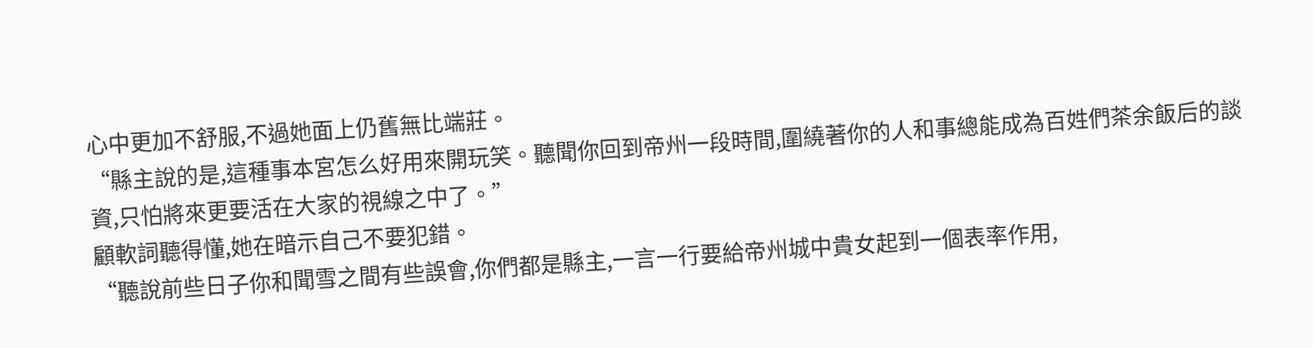心中更加不舒服,不過她面上仍舊無比端莊。
“縣主說的是,這種事本宮怎么好用來開玩笑。聽聞你回到帝州一段時間,圍繞著你的人和事總能成為百姓們茶余飯后的談資,只怕將來更要活在大家的視線之中了。”
顧軟詞聽得懂,她在暗示自己不要犯錯。
“聽說前些日子你和聞雪之間有些誤會,你們都是縣主,一言一行要給帝州城中貴女起到一個表率作用,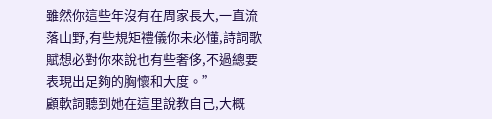雖然你這些年沒有在周家長大,一直流落山野,有些規矩禮儀你未必懂,詩詞歌賦想必對你來說也有些奢侈,不過總要表現出足夠的胸懷和大度。”
顧軟詞聽到她在這里說教自己,大概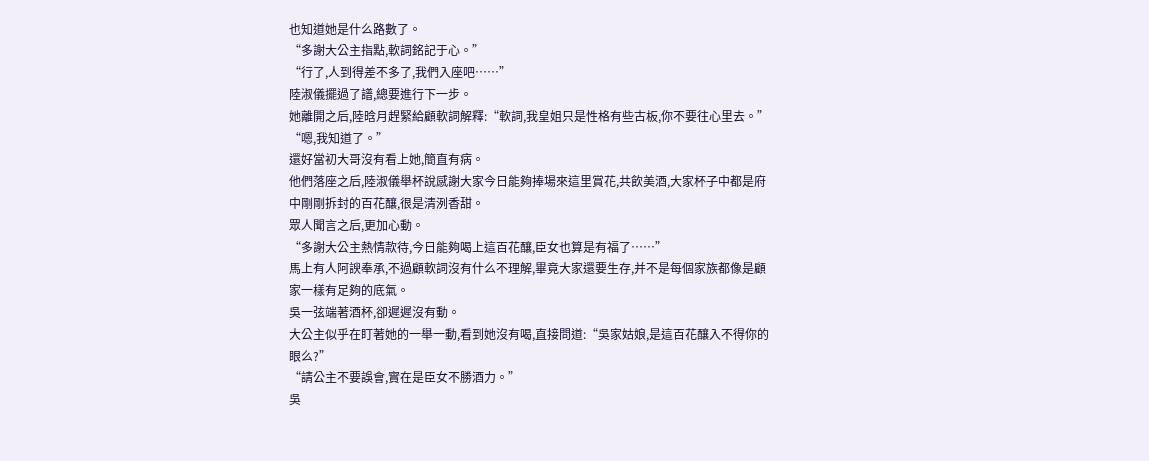也知道她是什么路數了。
“多謝大公主指點,軟詞銘記于心。”
“行了,人到得差不多了,我們入座吧……”
陸淑儀擺過了譜,總要進行下一步。
她離開之后,陸晗月趕緊給顧軟詞解釋:“軟詞,我皇姐只是性格有些古板,你不要往心里去。”
“嗯,我知道了。”
還好當初大哥沒有看上她,簡直有病。
他們落座之后,陸淑儀舉杯說感謝大家今日能夠捧場來這里賞花,共飲美酒,大家杯子中都是府中剛剛拆封的百花釀,很是清洌香甜。
眾人聞言之后,更加心動。
“多謝大公主熱情款待,今日能夠喝上這百花釀,臣女也算是有福了……”
馬上有人阿諛奉承,不過顧軟詞沒有什么不理解,畢竟大家還要生存,并不是每個家族都像是顧家一樣有足夠的底氣。
吳一弦端著酒杯,卻遲遲沒有動。
大公主似乎在盯著她的一舉一動,看到她沒有喝,直接問道:“吳家姑娘,是這百花釀入不得你的眼么?”
“請公主不要誤會,實在是臣女不勝酒力。”
吳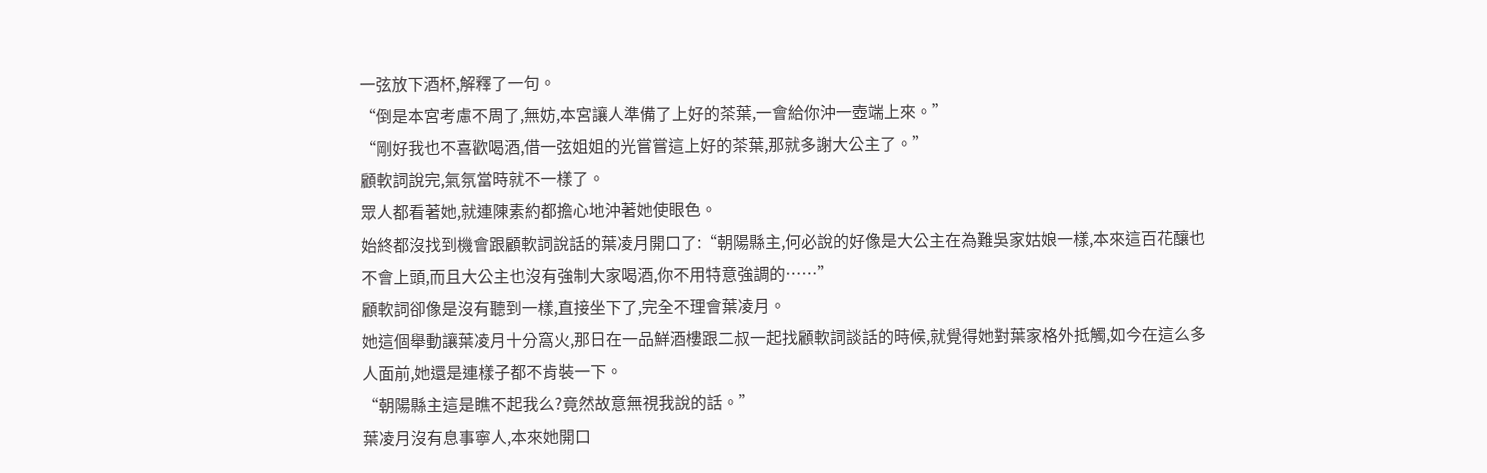一弦放下酒杯,解釋了一句。
“倒是本宮考慮不周了,無妨,本宮讓人準備了上好的茶葉,一會給你沖一壺端上來。”
“剛好我也不喜歡喝酒,借一弦姐姐的光嘗嘗這上好的茶葉,那就多謝大公主了。”
顧軟詞說完,氣氛當時就不一樣了。
眾人都看著她,就連陳素約都擔心地沖著她使眼色。
始終都沒找到機會跟顧軟詞說話的葉凌月開口了:“朝陽縣主,何必說的好像是大公主在為難吳家姑娘一樣,本來這百花釀也不會上頭,而且大公主也沒有強制大家喝酒,你不用特意強調的……”
顧軟詞卻像是沒有聽到一樣,直接坐下了,完全不理會葉凌月。
她這個舉動讓葉凌月十分窩火,那日在一品鮮酒樓跟二叔一起找顧軟詞談話的時候,就覺得她對葉家格外抵觸,如今在這么多人面前,她還是連樣子都不肯裝一下。
“朝陽縣主這是瞧不起我么?竟然故意無視我說的話。”
葉凌月沒有息事寧人,本來她開口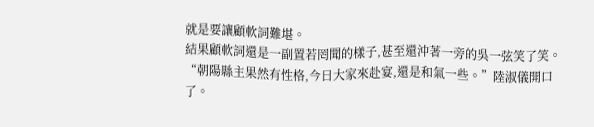就是要讓顧軟詞難堪。
結果顧軟詞還是一副置若罔聞的樣子,甚至還沖著一旁的吳一弦笑了笑。
“朝陽縣主果然有性格,今日大家來赴宴,還是和氣一些。”陸淑儀開口了。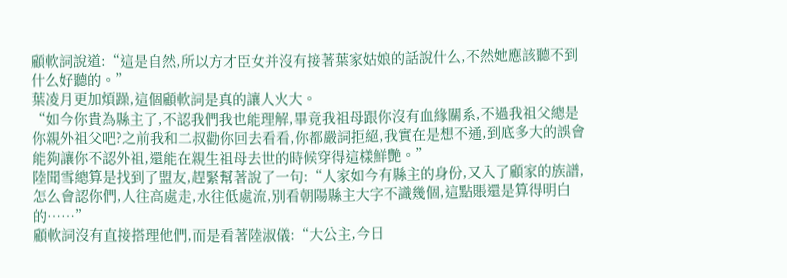顧軟詞說道:“這是自然,所以方才臣女并沒有接著葉家姑娘的話說什么,不然她應該聽不到什么好聽的。”
葉凌月更加煩躁,這個顧軟詞是真的讓人火大。
“如今你貴為縣主了,不認我們我也能理解,畢竟我祖母跟你沒有血緣關系,不過我祖父總是你親外祖父吧?之前我和二叔勸你回去看看,你都嚴詞拒絕,我實在是想不通,到底多大的誤會能夠讓你不認外祖,還能在親生祖母去世的時候穿得這樣鮮艷。”
陸聞雪總算是找到了盟友,趕緊幫著說了一句:“人家如今有縣主的身份,又入了顧家的族譜,怎么會認你們,人往高處走,水往低處流,別看朝陽縣主大字不識幾個,這點賬還是算得明白的……”
顧軟詞沒有直接搭理他們,而是看著陸淑儀:“大公主,今日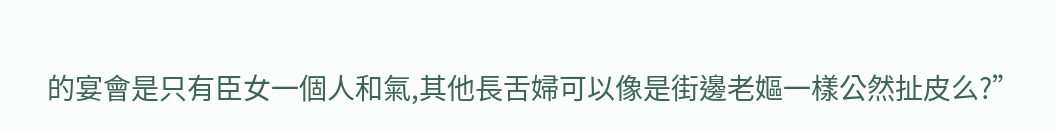的宴會是只有臣女一個人和氣,其他長舌婦可以像是街邊老嫗一樣公然扯皮么?”